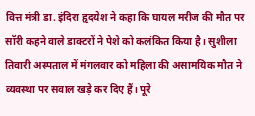वित्त मंत्री डा. इंदिरा हृदयेश ने कहा कि घायल मरीज की मौत पर सॉरी कहने वाले डाक्टरों ने पेशे को कलंकित किया है। सुशीला तिवारी अस्पताल में मंगलवार को महिला की असामयिक मौत ने व्यवस्था पर सवाल खड़े कर दिए हैं। पूरे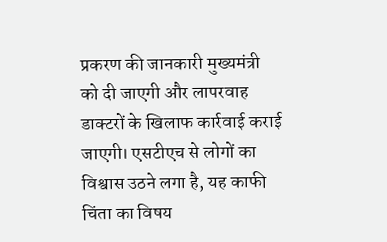प्रकरण की जानकारी मुख्यमंत्री को दी जाएगी और लापरवाह डाक्टरों के खिलाफ कार्रवाई कराई जाएगी। एसटीएच से लोगों का विश्वास उठने लगा है, यह काफी चिंता का विषय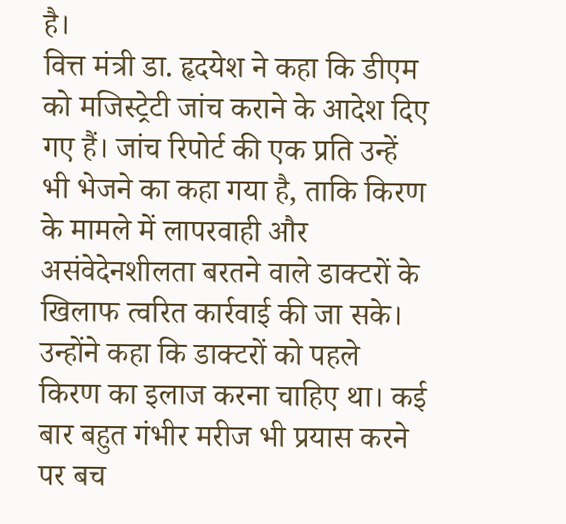है।
वित्त मंत्री डा. हृदयेश ने कहा कि डीएम को मजिस्ट्रेटी जांच कराने के आदेश दिए गए हैं। जांच रिपोर्ट की एक प्रति उन्हें भी भेजने का कहा गया है, ताकि किरण के मामले में लापरवाही और असंवेदेनशीलता बरतने वाले डाक्टरों के खिलाफ त्वरित कार्रवाई की जा सके। उन्होंने कहा कि डाक्टरों को पहले किरण का इलाज करना चाहिए था। कई बार बहुत गंभीर मरीज भी प्रयास करने पर बच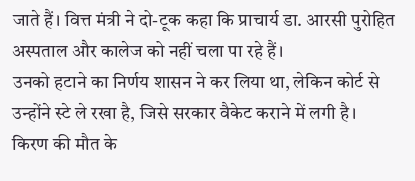जाते हैं। वित्त मंत्री ने दो-टूक कहा कि प्राचार्य डा. आरसी पुरोहित अस्पताल और कालेज को नहीं चला पा रहे हैं।
उनको हटाने का निर्णय शासन ने कर लिया था, लेकिन कोर्ट से उन्होंने स्टे ले रखा है, जिसे सरकार वैकेट कराने में लगी है। किरण की मौत के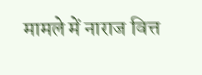मामले में नाराज वित्त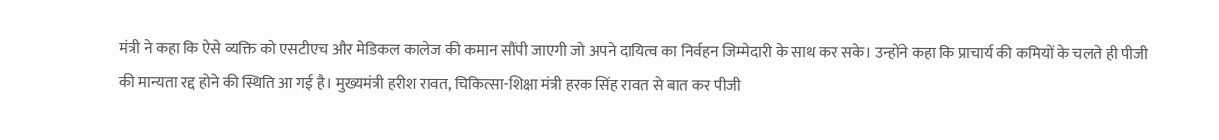मंत्री ने कहा कि ऐसे व्यक्ति को एसटीएच और मेडिकल कालेज की कमान सौंपी जाएगी जो अपने दायित्व का निर्वहन जिम्मेदारी के साथ कर सके। उन्होंने कहा कि प्राचार्य की कमियों के चलते ही पीजी की मान्यता रद्द होने की स्थिति आ गई है। मुख्यमंत्री हरीश रावत, चिकित्सा-शिक्षा मंत्री हरक सिंह रावत से बात कर पीजी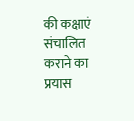की कक्षाएं संचालित कराने का प्रयास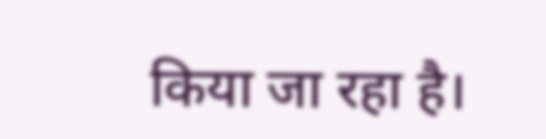किया जा रहा है।